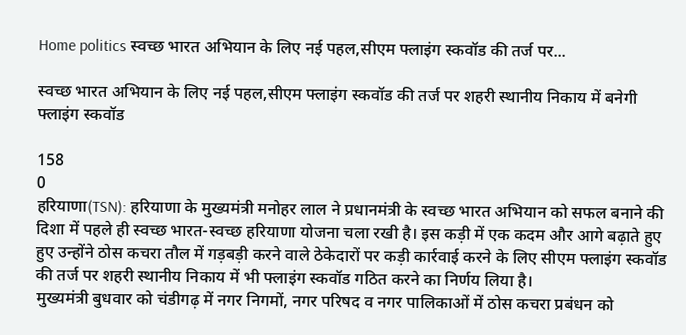Home politics स्वच्छ भारत अभियान के लिए नई पहल,सीएम फ्लाइंग स्कवॉड की तर्ज पर...

स्वच्छ भारत अभियान के लिए नई पहल,सीएम फ्लाइंग स्कवॉड की तर्ज पर शहरी स्थानीय निकाय में बनेगी फ्लाइंग स्कवॉड

158
0
हरियाणा(TSN): हरियाणा के मुख्यमंत्री मनोहर लाल ने प्रधानमंत्री के स्वच्छ भारत अभियान को सफल बनाने की दिशा में पहले ही स्वच्छ भारत-स्वच्छ हरियाणा योजना चला रखी है। इस कड़ी में एक कदम और आगे बढ़ाते हुए हुए उन्होंने ठोस कचरा तौल में गड़बड़ी करने वाले ठेकेदारों पर कड़ी कार्रवाई करने के लिए सीएम फ्लाइंग स्कवॉड की तर्ज पर शहरी स्थानीय निकाय में भी फ्लाइंग स्कवॉड गठित करने का निर्णय लिया है।
मुख्यमंत्री बुधवार को चंडीगढ़ में नगर निगमों, नगर परिषद व नगर पालिकाओं में ठोस कचरा प्रबंधन को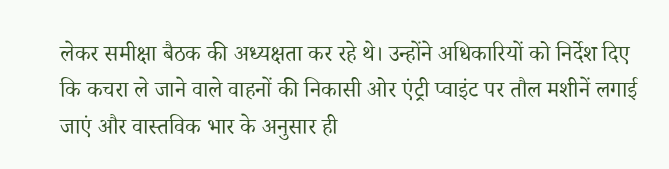लेकर समीक्षा बैठक की अध्यक्षता कर रहे थे। उन्होंने अधिकारियों को निर्देश दिए कि कचरा ले जाने वाले वाहनों की निकासी ओर एंट्री प्वाइंट पर तौल मशीनें लगाई जाएं और वास्तविक भार के अनुसार ही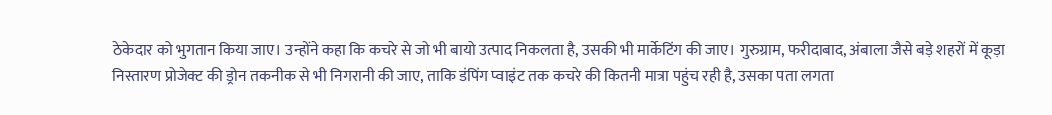ठेकेदार को भुगतान किया जाए। उन्होंने कहा कि कचरे से जो भी बायो उत्पाद निकलता है, उसकी भी मार्केटिंग की जाए। गुरुग्राम, फरीदाबाद, अंबाला जैसे बड़े शहरों में कूड़ा निस्तारण प्रोजेक्ट की ड्रोन तकनीक से भी निगरानी की जाए, ताकि डंपिंग प्वाइंट तक कचरे की कितनी मात्रा पहुंच रही है, उसका पता लगता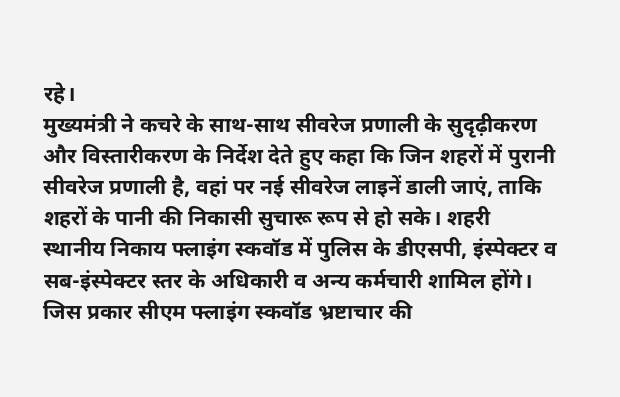रहे।
मुख्यमंत्री ने कचरे के साथ-साथ सीवरेज प्रणाली के सुदृढ़ीकरण और विस्तारीकरण के निर्देश देते हुए कहा कि जिन शहरों में पुरानी सीवरेज प्रणाली है, वहां पर नई सीवरेज लाइनें डाली जाएं, ताकि शहरों के पानी की निकासी सुचारू रूप से हो सके। शहरी  स्थानीय निकाय फ्लाइंग स्कवॉड में पुलिस के डीएसपी, इंस्पेक्टर व सब-इंस्पेक्टर स्तर के अधिकारी व अन्य कर्मचारी शामिल होंगे। जिस प्रकार सीएम फ्लाइंग स्कवॉड भ्रष्टाचार की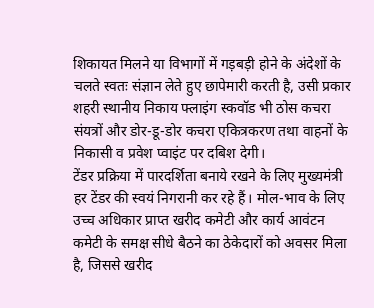शिकायत मिलने या विभागों में गड़बड़ी होने के अंदेशों के चलते स्वतः संज्ञान लेते हुए छापेमारी करती है, उसी प्रकार शहरी स्थानीय निकाय फ्लाइंग स्कवॉड भी ठोस कचरा संयत्रों और डोर-डू-डोर कचरा एकित्रकरण तथा वाहनों के निकासी व प्रवेश प्वाइंट पर दबिश देगी।
टेंडर प्रक्रिया में पारदर्शिता बनाये रखने के लिए मुख्यमंत्री हर टेंडर की स्वयं निगरानी कर रहे हैं। मोल-भाव के लिए उच्च अधिकार प्राप्त खरीद कमेटी और कार्य आवंटन कमेटी के समक्ष सीधे बैठने का ठेकेदारों को अवसर मिला है, जिससे खरीद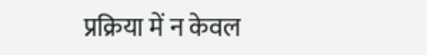प्रक्रिया में न केवल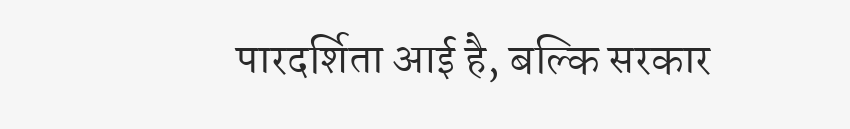पारदर्शिता आई है, बल्कि सरकार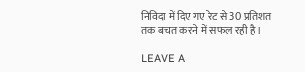निविदा में दिए गए रेट से 30 प्रतिशत तक बचत करने में सफल रही है।

LEAVE A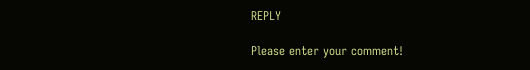REPLY

Please enter your comment!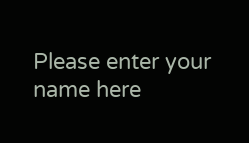Please enter your name here